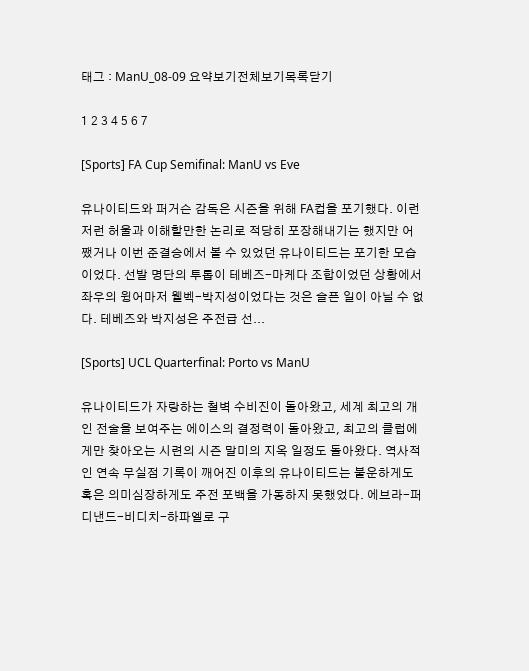태그 : ManU_08-09 요약보기전체보기목록닫기

1 2 3 4 5 6 7

[Sports] FA Cup Semifinal: ManU vs Eve

유나이티드와 퍼거슨 감독은 시즌을 위해 FA컵을 포기했다. 이런 저런 허울과 이해할만한 논리로 적당히 포장해내기는 했지만 어쨌거나 이번 준결승에서 볼 수 있었던 유나이티드는 포기한 모습이었다. 선발 명단의 투톱이 테베즈-마케다 조합이었던 상황에서 좌우의 윙어마저 웰벡-박지성이었다는 것은 슬픈 일이 아닐 수 없다. 테베즈와 박지성은 주전급 선...

[Sports] UCL Quarterfinal: Porto vs ManU

유나이티드가 자랑하는 철벽 수비진이 돌아왔고, 세계 최고의 개인 전술을 보여주는 에이스의 결정력이 돌아왔고, 최고의 클럽에게만 찾아오는 시련의 시즌 말미의 지옥 일정도 돌아왔다. 역사적인 연속 무실점 기록이 깨어진 이후의 유나이티드는 불운하게도 혹은 의미심장하게도 주전 포백을 가동하지 못했었다. 에브라-퍼디낸드-비디치-하파엘로 구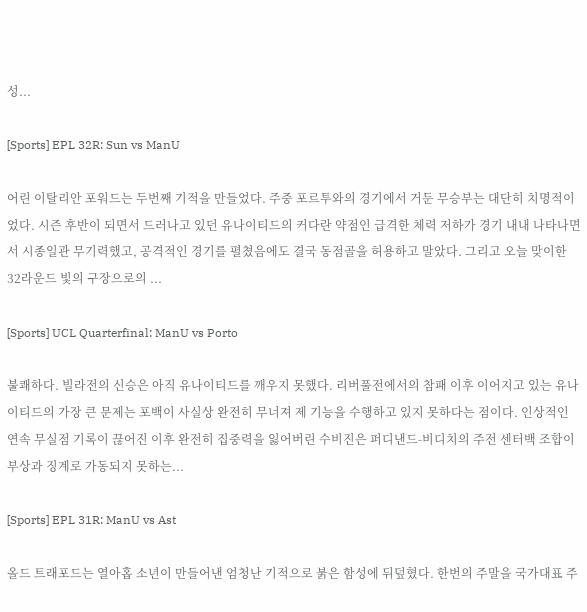성...

[Sports] EPL 32R: Sun vs ManU

어린 이탈리안 포워드는 두번째 기적을 만들었다. 주중 포르투와의 경기에서 거둔 무승부는 대단히 치명적이었다. 시즌 후반이 되면서 드러나고 있던 유나이티드의 커다란 약점인 급격한 체력 저하가 경기 내내 나타나면서 시종일관 무기력했고, 공격적인 경기를 펼쳤음에도 결국 동점골을 허용하고 말았다. 그리고 오늘 맞이한 32라운드 빛의 구장으로의 ...

[Sports] UCL Quarterfinal: ManU vs Porto

불쾌하다. 빌라전의 신승은 아직 유나이티드를 깨우지 못했다. 리버풀전에서의 참패 이후 이어지고 있는 유나이티드의 가장 큰 문제는 포백이 사실상 완전히 무너져 제 기능을 수행하고 있지 못하다는 점이다. 인상적인 연속 무실점 기록이 끊어진 이후 완전히 집중력을 잃어버린 수비진은 퍼디낸드-비디치의 주전 센터백 조합이 부상과 징계로 가동되지 못하는...

[Sports] EPL 31R: ManU vs Ast

올드 트래포드는 열아홉 소년이 만들어낸 엄청난 기적으로 붉은 함성에 뒤덮혔다. 한번의 주말을 국가대표 주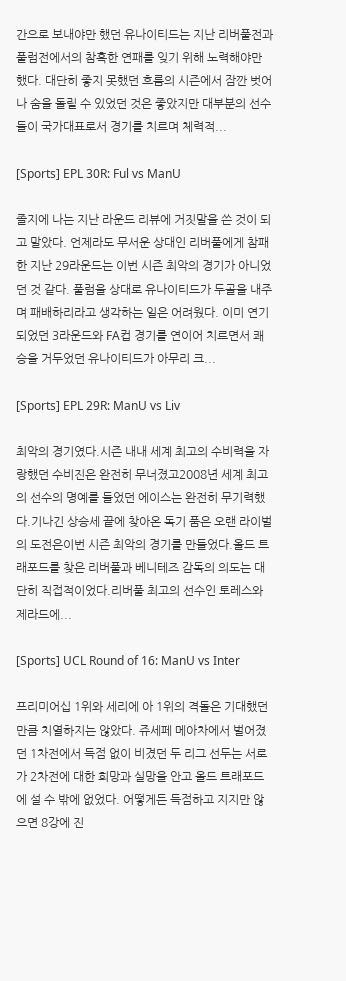간으로 보내야만 했던 유나이티드는 지난 리버풀전과 풀럼전에서의 참혹한 연패를 잊기 위해 노력해야만 했다. 대단히 좋지 못했던 흐름의 시즌에서 잠깐 벗어나 숨을 돌릴 수 있었던 것은 좋았지만 대부분의 선수들이 국가대표로서 경기를 치르며 체력적...

[Sports] EPL 30R: Ful vs ManU

졸지에 나는 지난 라운드 리뷰에 거짓말을 쓴 것이 되고 말았다. 언제라도 무서운 상대인 리버풀에게 참패한 지난 29라운드는 이번 시즌 최악의 경기가 아니었던 것 같다. 풀럼을 상대로 유나이티드가 두골을 내주며 패배하리라고 생각하는 일은 어려웠다. 이미 연기되었던 3라운드와 FA컵 경기를 연이어 치르면서 쾌승을 거두었던 유나이티드가 아무리 크...

[Sports] EPL 29R: ManU vs Liv

최악의 경기였다.시즌 내내 세계 최고의 수비력을 자랑했던 수비진은 완전히 무너졌고2008년 세계 최고의 선수의 명예를 들었던 에이스는 완전히 무기력했다.기나긴 상승세 끝에 찾아온 독기 품은 오랜 라이벌의 도전은이번 시즌 최악의 경기를 만들었다.올드 트래포드를 찾은 리버풀과 베니테즈 감독의 의도는 대단히 직접적이었다.리버풀 최고의 선수인 토레스와 제라드에...

[Sports] UCL Round of 16: ManU vs Inter

프리미어십 1위와 세리에 아 1위의 격돌은 기대했던만큼 치열하지는 않았다. 쥬세페 메아차에서 벌어졌던 1차전에서 득점 없이 비겼던 두 리그 선두는 서로가 2차전에 대한 희망과 실망을 안고 올드 트래포드에 설 수 밖에 없었다. 어떻게든 득점하고 지지만 않으면 8강에 진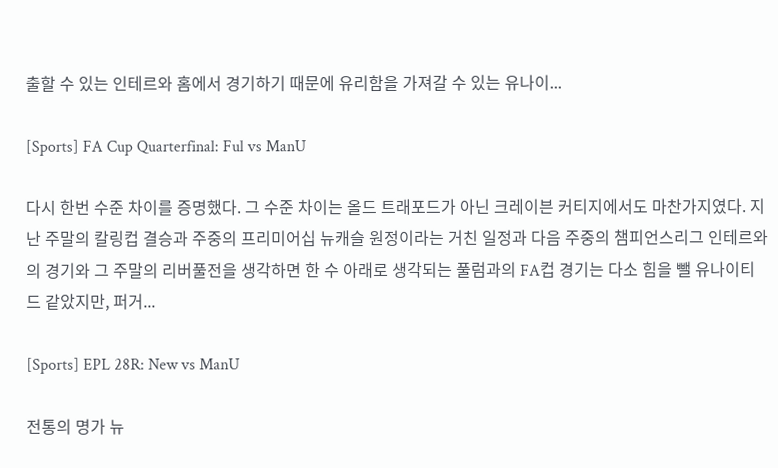출할 수 있는 인테르와 홈에서 경기하기 때문에 유리함을 가져갈 수 있는 유나이...

[Sports] FA Cup Quarterfinal: Ful vs ManU

다시 한번 수준 차이를 증명했다. 그 수준 차이는 올드 트래포드가 아닌 크레이븐 커티지에서도 마찬가지였다. 지난 주말의 칼링컵 결승과 주중의 프리미어십 뉴캐슬 원정이라는 거친 일정과 다음 주중의 챔피언스리그 인테르와의 경기와 그 주말의 리버풀전을 생각하면 한 수 아래로 생각되는 풀럼과의 FA컵 경기는 다소 힘을 뺄 유나이티드 같았지만, 퍼거...

[Sports] EPL 28R: New vs ManU

전통의 명가 뉴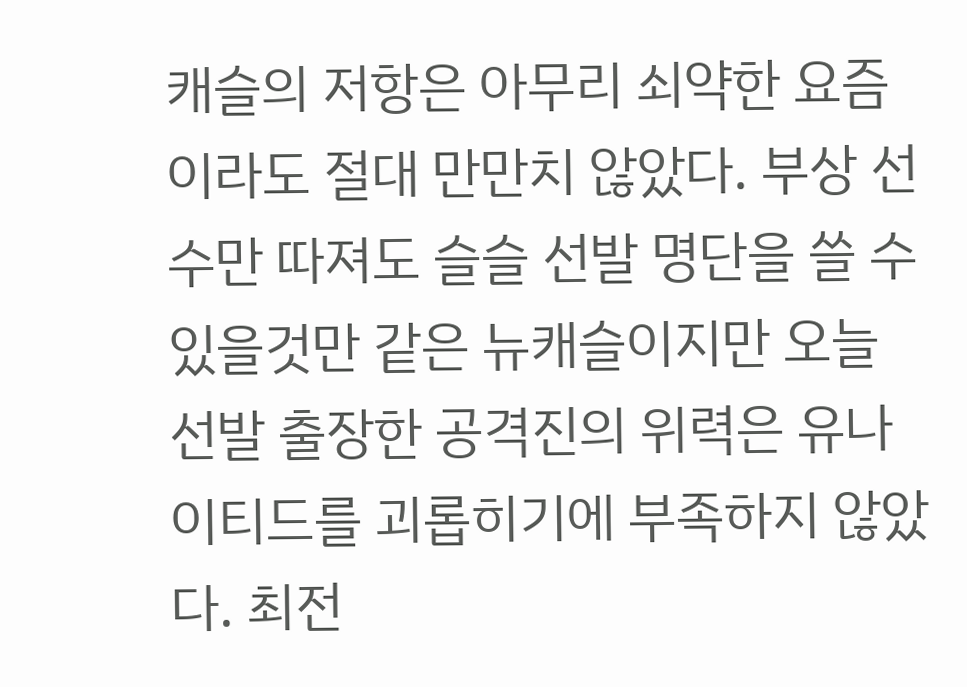캐슬의 저항은 아무리 쇠약한 요즘이라도 절대 만만치 않았다. 부상 선수만 따져도 슬슬 선발 명단을 쓸 수 있을것만 같은 뉴캐슬이지만 오늘 선발 출장한 공격진의 위력은 유나이티드를 괴롭히기에 부족하지 않았다. 최전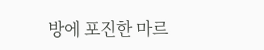방에 포진한 마르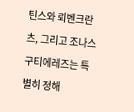틴스와 뢰벤크란츠, 그리고 조나스 구티에레즈는 특별히 정해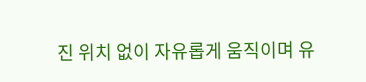진 위치 없이 자유롭게 움직이며 유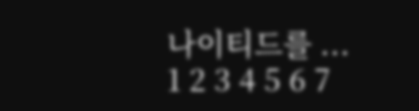나이티드를 ...
1 2 3 4 5 6 7